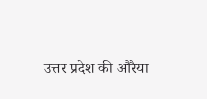उत्तर प्रदेश की औरैया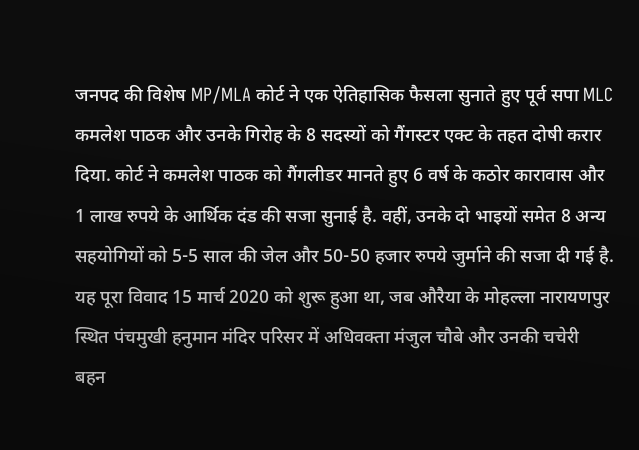जनपद की विशेष MP/MLA कोर्ट ने एक ऐतिहासिक फैसला सुनाते हुए पूर्व सपा MLC कमलेश पाठक और उनके गिरोह के 8 सदस्यों को गैंगस्टर एक्ट के तहत दोषी करार दिया. कोर्ट ने कमलेश पाठक को गैंगलीडर मानते हुए 6 वर्ष के कठोर कारावास और 1 लाख रुपये के आर्थिक दंड की सजा सुनाई है. वहीं, उनके दो भाइयों समेत 8 अन्य सहयोगियों को 5-5 साल की जेल और 50-50 हजार रुपये जुर्माने की सजा दी गई है.
यह पूरा विवाद 15 मार्च 2020 को शुरू हुआ था, जब औरैया के मोहल्ला नारायणपुर स्थित पंचमुखी हनुमान मंदिर परिसर में अधिवक्ता मंजुल चौबे और उनकी चचेरी बहन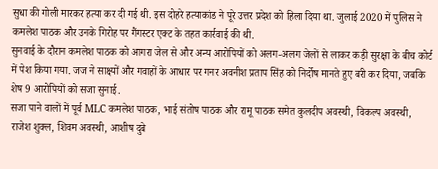सुधा की गोली मारकर हत्या कर दी गई थी. इस दोहरे हत्याकांड ने पूरे उत्तर प्रदेश को हिला दिया था. जुलाई 2020 में पुलिस ने कमलेश पाठक और उनके गिरोह पर गैंगस्टर एक्ट के तहत कार्रवाई की थी.
सुनवाई के दौरान कमलेश पाठक को आगरा जेल से और अन्य आरोपियों को अलग-अलग जेलों से लाकर कड़ी सुरक्षा के बीच कोर्ट में पेश किया गया. जज ने साक्ष्यों और गवाहों के आधार पर गनर अवनीश प्रताप सिंह को निर्दोष मानते हुए बरी कर दिया, जबकि शेष 9 आरोपियों को सजा सुनाई.
सजा पाने वालों में पूर्व MLC कमलेश पाठक, भाई संतोष पाठक और रामू पाठक समेत कुलदीप अवस्थी, विकल्प अवस्थी, राजेश शुक्ल, शिवम अवस्थी, आशीष दुबे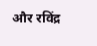और रविंद्र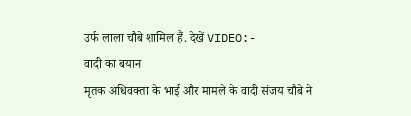उर्फ लाला चौबे शामिल हैं. देखें VIDEO:-
वादी का बयान
मृतक अधिवक्ता के भाई और मामले के वादी संजय चौबे ने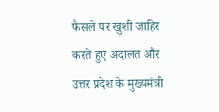फैसले पर खुशी जाहिर करते हुए अदालत और उत्तर प्रदेश के मुख्यमंत्री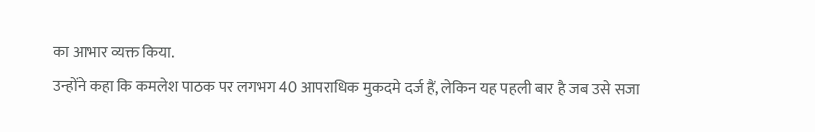का आभार व्यक्त किया.
उन्होंने कहा कि कमलेश पाठक पर लगभग 40 आपराधिक मुकदमे दर्ज हैं, लेकिन यह पहली बार है जब उसे सजा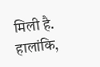मिली है. हालांकि,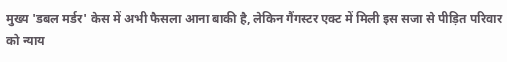मुख्य 'डबल मर्डर' केस में अभी फैसला आना बाकी है, लेकिन गैंगस्टर एक्ट में मिली इस सजा से पीड़ित परिवार को न्याय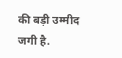की बड़ी उम्मीद जगी है.